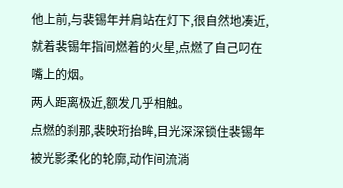他上前,与裴锡年并肩站在灯下,很自然地凑近,就着裴锡年指间燃着的火星,点燃了自己叼在嘴上的烟。
两人距离极近,额发几乎相触。
点燃的刹那,裴映珩抬眸,目光深深锁住裴锡年被光影柔化的轮廓,动作间流淌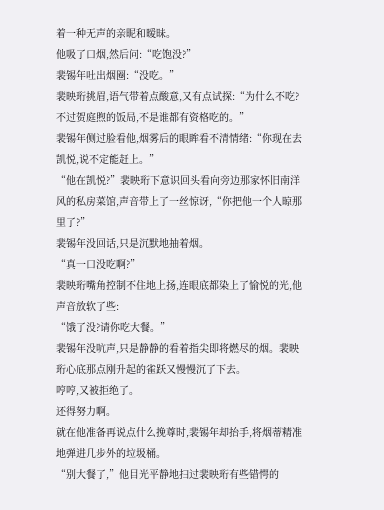着一种无声的亲昵和暧昧。
他吸了口烟,然后问:“吃饱没?”
裴锡年吐出烟圈:“没吃。”
裴映珩挑眉,语气带着点酸意,又有点试探:“为什么不吃?不过贺庭煦的饭局,不是谁都有资格吃的。”
裴锡年侧过脸看他,烟雾后的眼眸看不清情绪:“你现在去凯悦,说不定能赶上。”
“他在凯悦?”裴映珩下意识回头看向旁边那家怀旧南洋风的私房菜馆,声音带上了一丝惊讶,“你把他一个人晾那里了?”
裴锡年没回话,只是沉默地抽着烟。
“真一口没吃啊?”
裴映珩嘴角控制不住地上扬,连眼底都染上了愉悦的光,他声音放软了些:
“饿了没?请你吃大餐。”
裴锡年没吭声,只是静静的看着指尖即将燃尽的烟。裴映珩心底那点刚升起的雀跃又慢慢沉了下去。
哼哼,又被拒绝了。
还得努力啊。
就在他准备再说点什么挽尊时,裴锡年却抬手,将烟蒂精准地弹进几步外的垃圾桶。
“别大餐了,”他目光平静地扫过裴映珩有些错愕的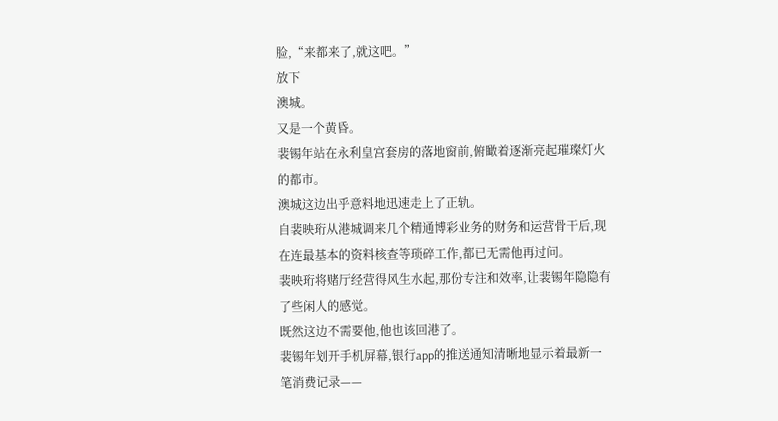脸,“来都来了,就这吧。”
放下
澳城。
又是一个黄昏。
裴锡年站在永利皇宫套房的落地窗前,俯瞰着逐渐亮起璀璨灯火的都市。
澳城这边出乎意料地迅速走上了正轨。
自裴映珩从港城调来几个精通博彩业务的财务和运营骨干后,现在连最基本的资料核查等琐碎工作,都已无需他再过问。
裴映珩将赌厅经营得风生水起,那份专注和效率,让裴锡年隐隐有了些闲人的感觉。
既然这边不需要他,他也该回港了。
裴锡年划开手机屏幕,银行app的推送通知清晰地显示着最新一笔消费记录——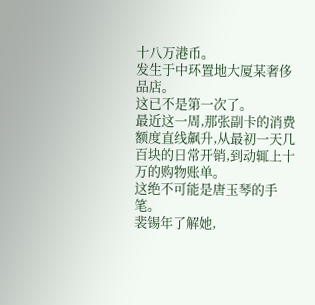十八万港币。
发生于中环置地大厦某奢侈品店。
这已不是第一次了。
最近这一周,那张副卡的消费额度直线飙升,从最初一天几百块的日常开销,到动辄上十万的购物账单。
这绝不可能是唐玉琴的手笔。
裴锡年了解她,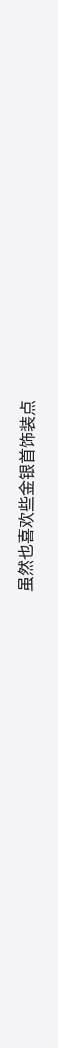虽然也喜欢些金银首饰装点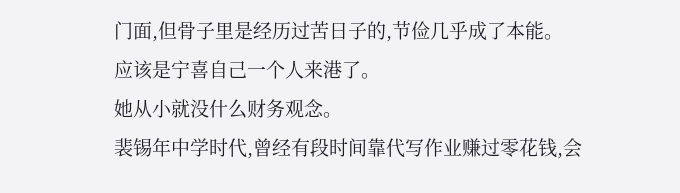门面,但骨子里是经历过苦日子的,节俭几乎成了本能。
应该是宁喜自己一个人来港了。
她从小就没什么财务观念。
裴锡年中学时代,曾经有段时间靠代写作业赚过零花钱,会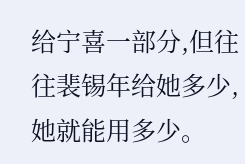给宁喜一部分,但往往裴锡年给她多少,她就能用多少。